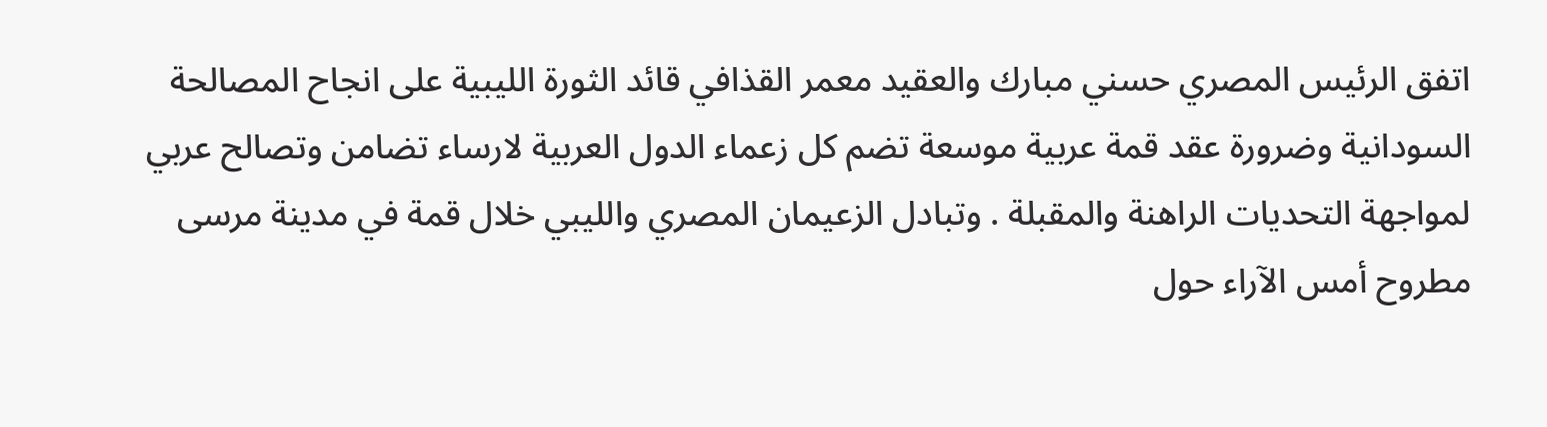اتفق الرئيس المصري حسني مبارك والعقيد معمر القذافي قائد الثورة الليبية على انجاح المصالحة السودانية وضرورة عقد قمة عربية موسعة تضم كل زعماء الدول العربية لارساء تضامن وتصالح عربي لمواجهة التحديات الراهنة والمقبلة . وتبادل الزعيمان المصري والليبي خلال قمة في مدينة مرسى مطروح أمس الآراء حول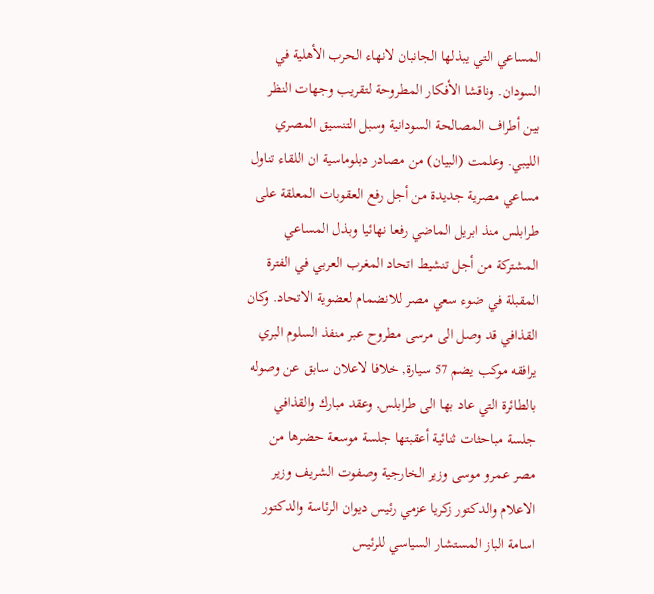المساعي التي يبذلها الجانبان لانهاء الحرب الأهلية في السودان. وناقشا الأفكار المطروحة لتقريب وجهات النظر بين أطراف المصالحة السودانية وسبل التنسيق المصري الليبي. وعلمت (البيان) من مصادر دبلوماسية ان اللقاء تناول مساعي مصرية جديدة من أجل رفع العقوبات المعلقة على طرابلس منذ ابريل الماضي رفعا نهائيا وبذل المساعي المشتركة من أجل تنشيط اتحاد المغرب العربي في الفترة المقبلة في ضوء سعي مصر للانضمام لعضوية الاتحاد. وكان القذافي قد وصل الى مرسى مطروح عبر منفذ السلوم البري يرافقه موكب يضم 57 سيارة, خلافا لاعلان سابق عن وصوله بالطائرة التي عاد بها الى طرابلس, وعقد مبارك والقذافي جلسة مباحثات ثنائية أعقبتها جلسة موسعة حضرها من مصر عمرو موسى وزير الخارجية وصفوت الشريف وزير الاعلام والدكتور زكريا عزمي رئيس ديوان الرئاسة والدكتور اسامة الباز المستشار السياسي للرئيس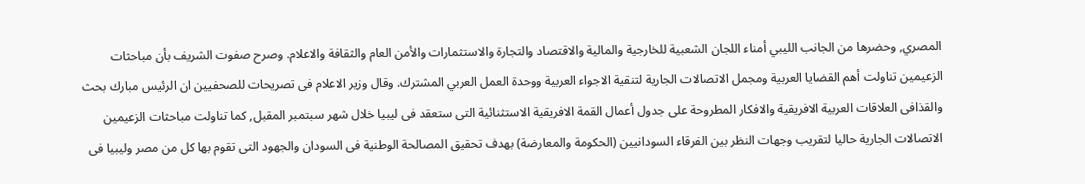المصري, وحضرها من الجانب الليبي أمناء اللجان الشعبية للخارجية والمالية والاقتصاد والتجارة والاستثمارات والأمن العام والثقافة والاعلام. وصرح صفوت الشريف بأن مباحثات الزعيمين تناولت أهم القضايا العربية ومجمل الاتصالات الجارية لتنقية الاجواء العربية ووحدة العمل العربي المشترك. وقال وزير الاعلام فى تصريحات للصحفيين ان الرئيس مبارك بحث والقذافى العلاقات العربية الافريقية والافكار المطروحة على جدول أعمال القمة الافريقية الاستثنائية التى ستعقد فى ليبيا خلال شهر سبتمبر المقبل, كما تناولت مباحثات الزعيمين الاتصالات الجارية حاليا لتقريب وجهات النظر بين الفرقاء السودانيين (الحكومة والمعارضة) بهدف تحقيق المصالحة الوطنية فى السودان والجهود التى تقوم بها كل من مصر وليبيا فى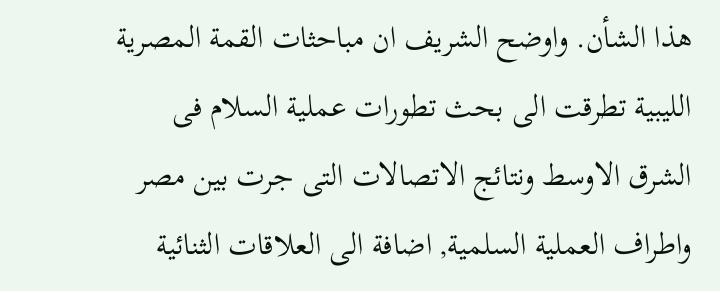هذا الشأن. واوضح الشريف ان مباحثات القمة المصرية الليبية تطرقت الى بحث تطورات عملية السلام فى الشرق الاوسط ونتائج الاتصالات التى جرت بين مصر واطراف العملية السلمية, اضافة الى العلاقات الثنائية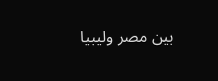بين مصر وليبيا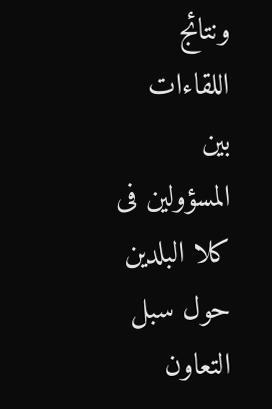ونتائج اللقاءات بين المسؤولين فى كلا البلدين حول سبل التعاون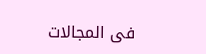فى المجالات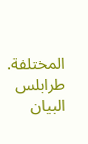المختلفة. طرابلس البيان